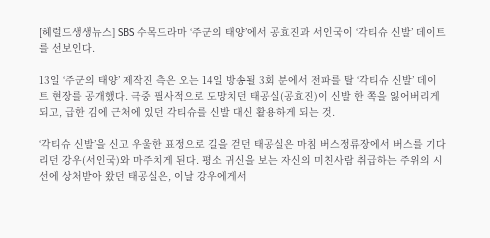[헤럴드생생뉴스] SBS 수목드라마 ‘주군의 태양’에서 공효진과 서인국이 ‘각티슈 신발’ 데이트를 선보인다.

13일 ‘주군의 태양’ 제작진 측은 오는 14일 방송될 3회 분에서 전파를 탈 ‘각티슈 신발’ 데이트 현장를 공개했다. 극중 필사적으로 도망치던 태공실(공효진)이 신발 한 쪽을 잃어버리게 되고, 급한 김에 근처에 있던 각티슈를 신발 대신 활용하게 되는 것.

‘각티슈 신발’을 신고 우울한 표정으로 길을 걷던 태공실은 마침 버스정류장에서 버스를 기다리던 강우(서인국)와 마주치게 된다. 평소 귀신을 보는 자신의 미친사람 취급하는 주위의 시선에 상처받아 왔던 태공실은, 이날 강우에게서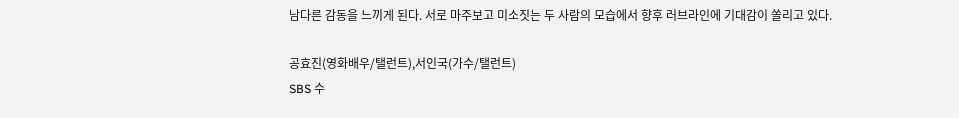남다른 감동을 느끼게 된다. 서로 마주보고 미소짓는 두 사람의 모습에서 향후 러브라인에 기대감이 쏠리고 있다.

공효진(영화배우/탤런트),서인국(가수/탤런트)
SBS 수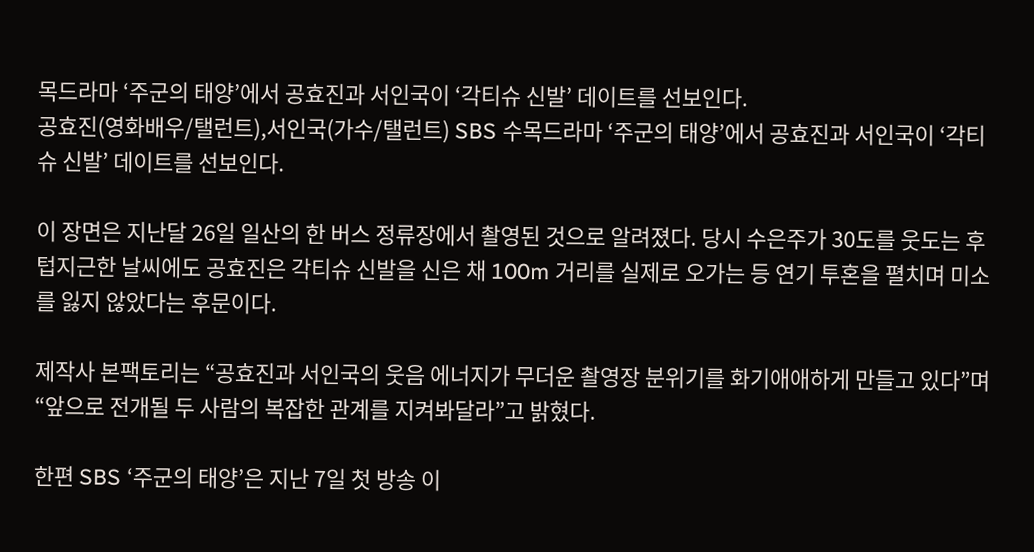목드라마 ‘주군의 태양’에서 공효진과 서인국이 ‘각티슈 신발’ 데이트를 선보인다.
공효진(영화배우/탤런트),서인국(가수/탤런트) SBS 수목드라마 ‘주군의 태양’에서 공효진과 서인국이 ‘각티슈 신발’ 데이트를 선보인다.

이 장면은 지난달 26일 일산의 한 버스 정류장에서 촬영된 것으로 알려졌다. 당시 수은주가 30도를 웃도는 후텁지근한 날씨에도 공효진은 각티슈 신발을 신은 채 100m 거리를 실제로 오가는 등 연기 투혼을 펼치며 미소를 잃지 않았다는 후문이다.

제작사 본팩토리는 “공효진과 서인국의 웃음 에너지가 무더운 촬영장 분위기를 화기애애하게 만들고 있다”며 “앞으로 전개될 두 사람의 복잡한 관계를 지켜봐달라”고 밝혔다.

한편 SBS ‘주군의 태양’은 지난 7일 첫 방송 이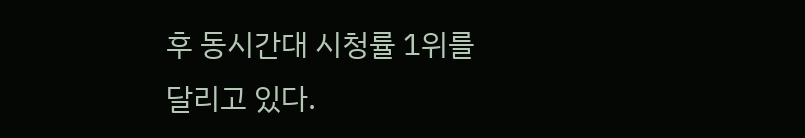후 동시간대 시청률 1위를 달리고 있다.